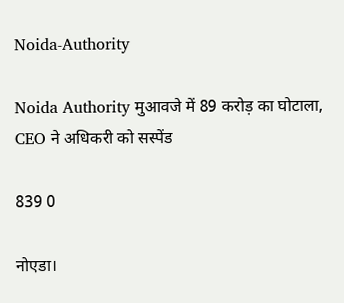Noida-Authority

Noida Authority मुआवजे में 89 करोड़ का घोटाला, CEO ने अधिकरी को सस्पेंड

839 0

नोएडा।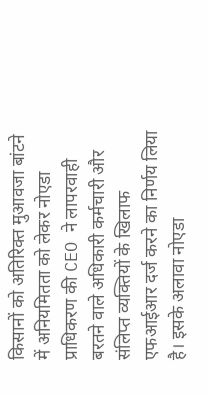किसानों को अतिरिक्त मुआवजा बांटने में अनियमितता को लेकर नोएडा प्राधिकरण की CEO ने लापरवाही बरतने वाले अधिकारी कर्मचारी और संलिप्त व्यक्तियों के खिलाफ एफआईआर दर्ज करने का निर्णय लिया है। इसके अलावा नोएडा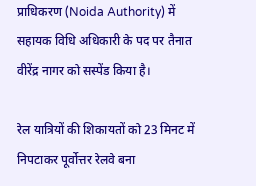प्राधिकरण (Noida Authority) में सहायक विधि अधिकारी के पद पर तैनात वीरेंद्र नागर को सस्पेंड किया है।

रेल यात्रियों की शिकायतों को 23 मिनट में निपटाकर पूर्वोत्तर रेलवे बना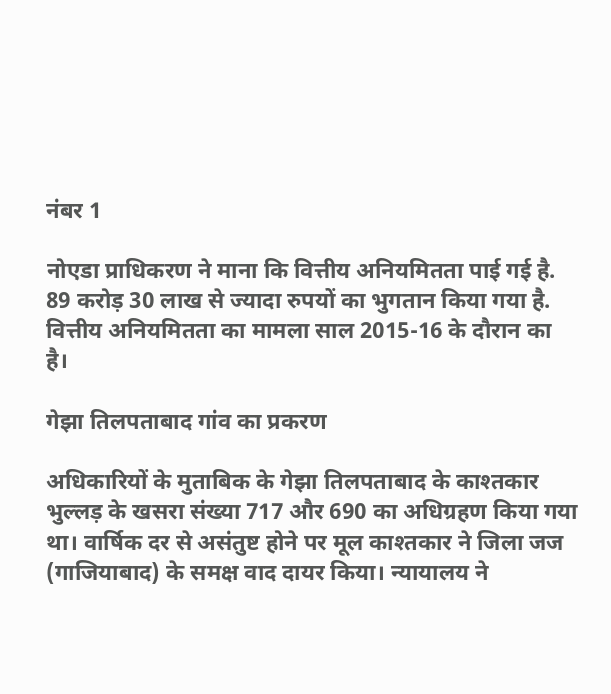नंबर 1

नोएडा प्राधिकरण ने माना कि वित्तीय अनियमितता पाई गई है. 89 करोड़ 30 लाख से ज्यादा रुपयों का भुगतान किया गया है. वित्तीय अनियमितता का मामला साल 2015-16 के दौरान का है।

गेझा तिलपताबाद गांव का प्रकरण

अधिकारियों के मुताबिक के गेझा तिलपताबाद के काश्तकार भुल्लड़ के खसरा संख्या 717 और 690 का अधिग्रहण किया गया था। वार्षिक दर से असंतुष्ट होने पर मूल काश्तकार ने जिला जज (गाजियाबाद) के समक्ष वाद दायर किया। न्यायालय ने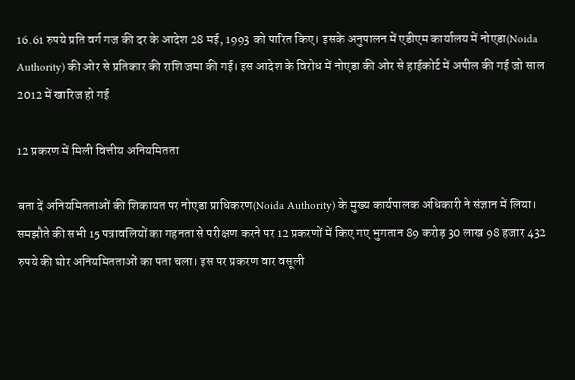16.61 रुपये प्रति वर्ग गज की दर के आदेश 28 मई, 1993 को पारित किए। इसके अनुपालन में एडीएम कार्यालय में नोएडा(Noida Authority) की ओर से प्रतिकार की राशि जमा की गई। इस आदेश के विरोध में नोएडा की ओर से हाईकोर्ट में अपील की गई जो साल 2012 में खारिज हो गई

12 प्रकरण में मिली वित्तीय अनियमितता

बता दें अनियमितताओं की शिकायत पर नोएडा प्राधिकरण(Noida Authority) के मुख्य कार्यपालक अधिकारी ने संज्ञान में लिया। समझौते की सभी 15 पत्रावलियों का गहनता से परीक्षण करने पर 12 प्रकरणों में किए गए भुगतान 89 करोड़ 30 लाख 98 हजार 432 रुपये की घोर अनियमितताओं का पता चला। इस पर प्रकरण वार वसूली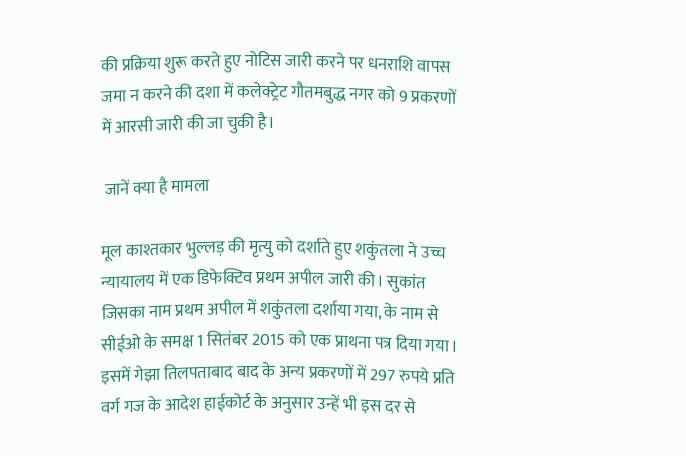की प्रक्रिया शुरू करते हुए नोटिस जारी करने पर धनराशि वापस जमा न करने की दशा में कलेक्ट्रेट गौतमबुद्ध नगर को 9 प्रकरणों में आरसी जारी की जा चुकी है।

 जानें क्या है मामला

मूल काश्तकार भुल्लड़ की मृत्यु को दर्शाते हुए शकुंतला ने उच्च न्यायालय में एक डिफेक्टिव प्रथम अपील जारी की। सुकांत जिसका नाम प्रथम अपील में शकुंतला दर्शाया गया, के नाम से सीईओ के समक्ष 1 सितंबर 2015 को एक प्राथना पत्र दिया गया। इसमें गेझा तिलपताबाद बाद के अन्य प्रकरणों में 297 रुपये प्रति वर्ग गज के आदेश हाईकोर्ट के अनुसार उन्हें भी इस दर से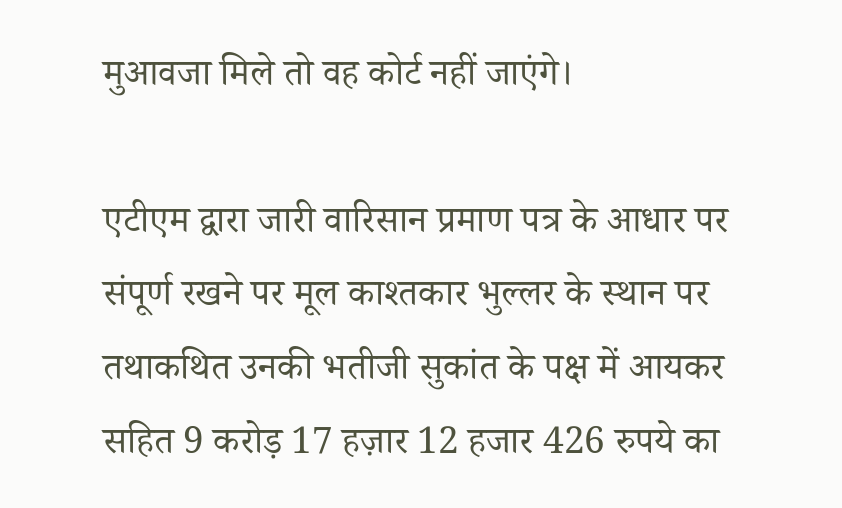मुआवजा मिले तो वह कोर्ट नहीं जाएंगे।

एटीएम द्वारा जारी वारिसान प्रमाण पत्र के आधार पर संपूर्ण रखने पर मूल काश्तकार भुल्लर के स्थान पर तथाकथित उनकी भतीजी सुकांत के पक्ष में आयकर सहित 9 करोड़ 17 हज़ार 12 हजार 426 रुपये का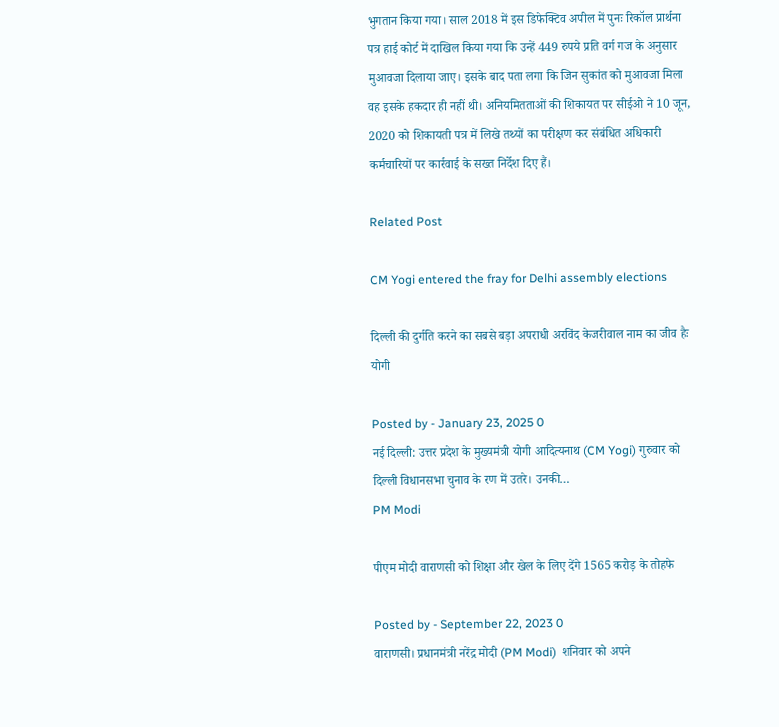भुगतान किया गया। साल 2018 में इस डिफेक्टिव अपील में पुनः रिकॉल प्रार्थना पत्र हाई कोर्ट में दाखिल किया गया कि उन्हें 449 रुपये प्रति वर्ग गज के अनुसार मुआवजा दिलाया जाए। इसके बाद पता लगा कि जिन सुकांत को मुआवजा मिला वह इसके हकदार ही नहीं थी। अनियमितताओं की शिकायत पर सीईओ ने 10 जून, 2020 को शिकायती पत्र में लिखे तथ्यों का परीक्षण कर संबंधित अधिकारी कर्मचारियों पर कार्रवाई के सख्त निर्देश दिए हैं।

Related Post

CM Yogi entered the fray for Delhi assembly elections

दिल्ली की दुर्गति करने का सबसे बड़ा अपराधी अरविंद केजरीवाल नाम का जीव हैः योगी

Posted by - January 23, 2025 0
नई दिल्ली: उत्तर प्रदेश के मुख्यमंत्री योगी आदित्यनाथ (CM Yogi) गुरुवार को दिल्ली विधानसभा चुनाव के रण में उतरे। उनकी…
PM Modi

पीएम मोदी वाराणसी को शिक्षा और खेल के लिए देंगे 1565 करोड़ के तोहफे

Posted by - September 22, 2023 0
वाराणसी। प्रधानमंत्री नरेंद्र मोदी (PM Modi)  शनिवार को अपने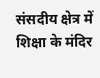संसदीय क्षेत्र में शिक्षा के मंदिर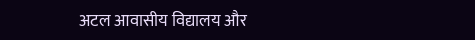अटल आवासीय विद्यालय और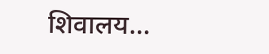शिवालय…